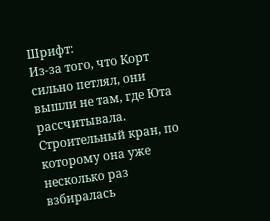Шрифт:
Из-за того, что Корт сильно петлял, они вышли не там, где Юта рассчитывала. Строительный кран, по которому она уже несколько раз взбиралась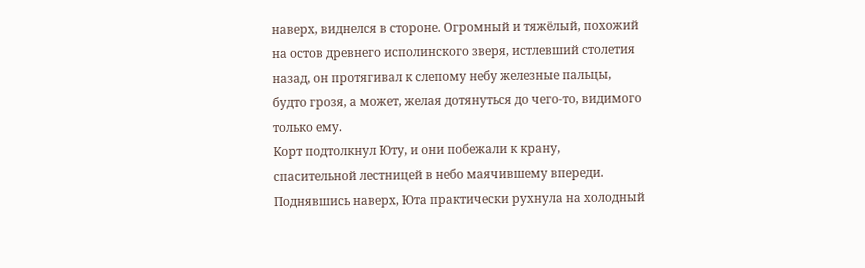наверх, виднелся в стороне. Огромный и тяжёлый, похожий на остов древнего исполинского зверя, истлевший столетия назад, он протягивал к слепому небу железные пальцы, будто грозя, а может, желая дотянуться до чего-то, видимого только ему.
Корт подтолкнул Юту, и они побежали к крану, спасительной лестницей в небо маячившему впереди.
Поднявшись наверх, Юта практически рухнула на холодный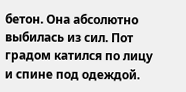бетон. Она абсолютно выбилась из сил. Пот градом катился по лицу и спине под одеждой.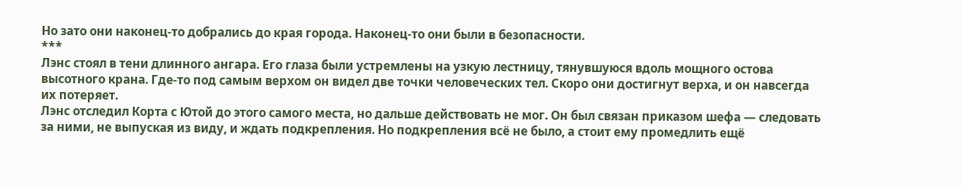Но зато они наконец-то добрались до края города. Наконец-то они были в безопасности.
***
Лэнс стоял в тени длинного ангара. Его глаза были устремлены на узкую лестницу, тянувшуюся вдоль мощного остова высотного крана. Где-то под самым верхом он видел две точки человеческих тел. Скоро они достигнут верха, и он навсегда их потеряет.
Лэнс отследил Корта с Ютой до этого самого места, но дальше действовать не мог. Он был связан приказом шефа — следовать за ними, не выпуская из виду, и ждать подкрепления. Но подкрепления всё не было, а стоит ему промедлить ещё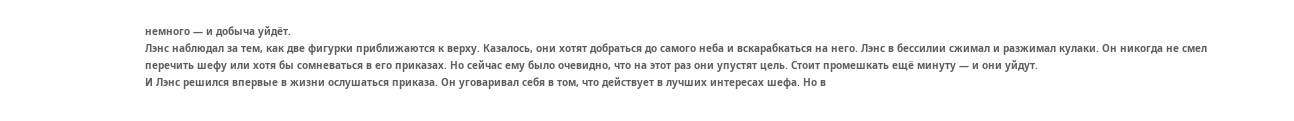немного — и добыча уйдёт.
Лэнс наблюдал за тем, как две фигурки приближаются к верху. Казалось, они хотят добраться до самого неба и вскарабкаться на него. Лэнс в бессилии сжимал и разжимал кулаки. Он никогда не смел перечить шефу или хотя бы сомневаться в его приказах. Но сейчас ему было очевидно, что на этот раз они упустят цель. Стоит промешкать ещё минуту — и они уйдут.
И Лэнс решился впервые в жизни ослушаться приказа. Он уговаривал себя в том, что действует в лучших интересах шефа. Но в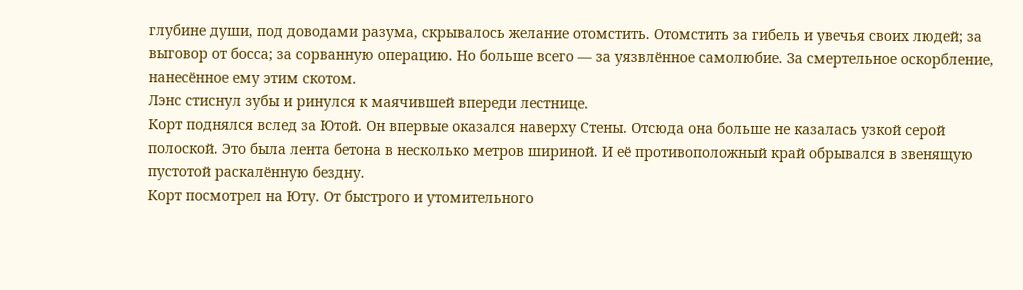глубине души, под доводами разума, скрывалось желание отомстить. Отомстить за гибель и увечья своих людей; за выговор от босса; за сорванную операцию. Но больше всего — за уязвлённое самолюбие. За смертельное оскорбление, нанесённое ему этим скотом.
Лэнс стиснул зубы и ринулся к маячившей впереди лестнице.
Корт поднялся вслед за Ютой. Он впервые оказался наверху Стены. Отсюда она больше не казалась узкой серой полоской. Это была лента бетона в несколько метров шириной. И её противоположный край обрывался в звенящую пустотой раскалённую бездну.
Корт посмотрел на Юту. От быстрого и утомительного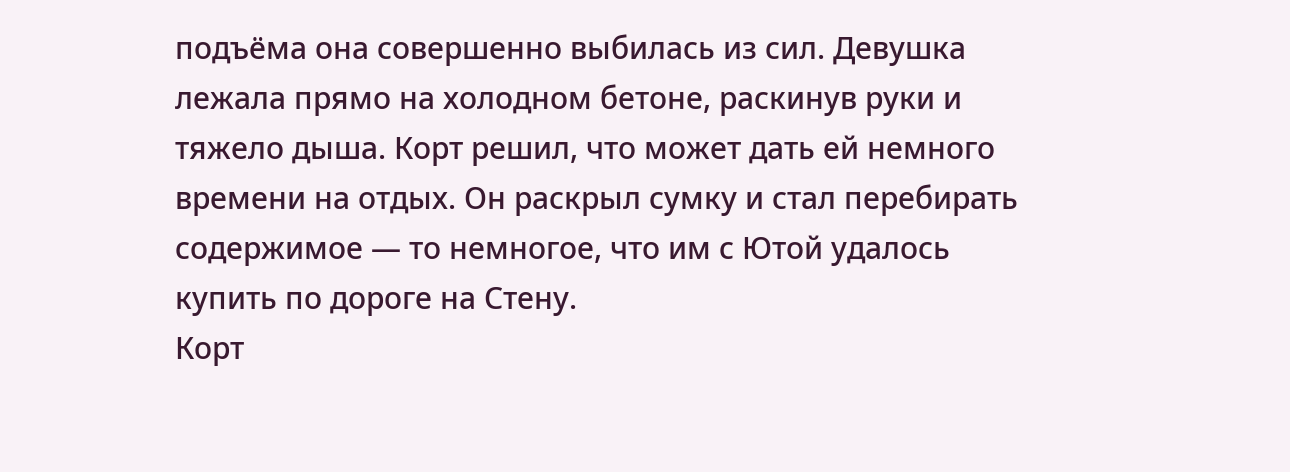подъёма она совершенно выбилась из сил. Девушка лежала прямо на холодном бетоне, раскинув руки и тяжело дыша. Корт решил, что может дать ей немного времени на отдых. Он раскрыл сумку и стал перебирать содержимое — то немногое, что им с Ютой удалось купить по дороге на Стену.
Корт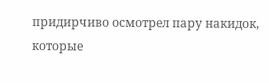придирчиво осмотрел пару накидок, которые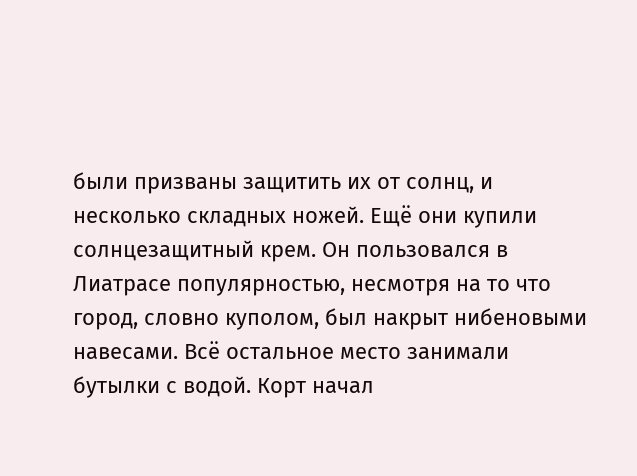были призваны защитить их от солнц, и несколько складных ножей. Ещё они купили солнцезащитный крем. Он пользовался в Лиатрасе популярностью, несмотря на то что город, словно куполом, был накрыт нибеновыми навесами. Всё остальное место занимали бутылки с водой. Корт начал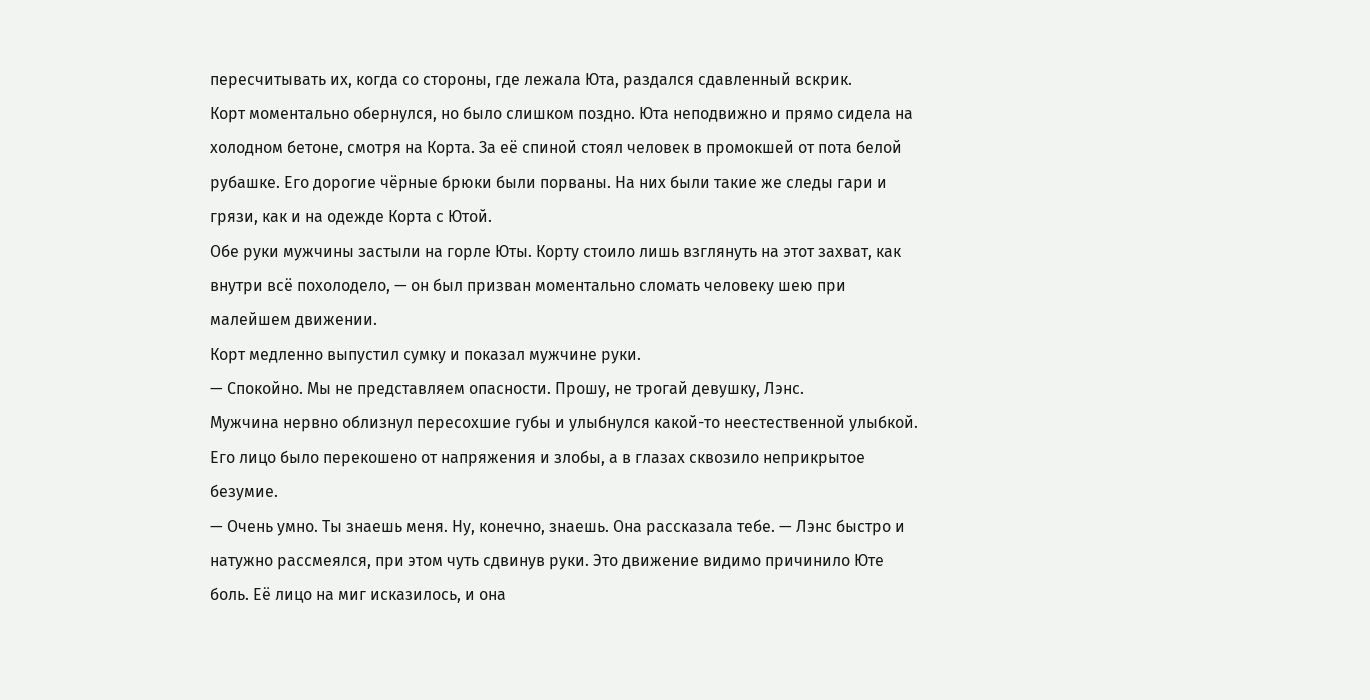пересчитывать их, когда со стороны, где лежала Юта, раздался сдавленный вскрик.
Корт моментально обернулся, но было слишком поздно. Юта неподвижно и прямо сидела на холодном бетоне, смотря на Корта. За её спиной стоял человек в промокшей от пота белой рубашке. Его дорогие чёрные брюки были порваны. На них были такие же следы гари и грязи, как и на одежде Корта с Ютой.
Обе руки мужчины застыли на горле Юты. Корту стоило лишь взглянуть на этот захват, как внутри всё похолодело, — он был призван моментально сломать человеку шею при малейшем движении.
Корт медленно выпустил сумку и показал мужчине руки.
— Спокойно. Мы не представляем опасности. Прошу, не трогай девушку, Лэнс.
Мужчина нервно облизнул пересохшие губы и улыбнулся какой-то неестественной улыбкой. Его лицо было перекошено от напряжения и злобы, а в глазах сквозило неприкрытое безумие.
— Очень умно. Ты знаешь меня. Ну, конечно, знаешь. Она рассказала тебе. — Лэнс быстро и натужно рассмеялся, при этом чуть сдвинув руки. Это движение видимо причинило Юте боль. Её лицо на миг исказилось, и она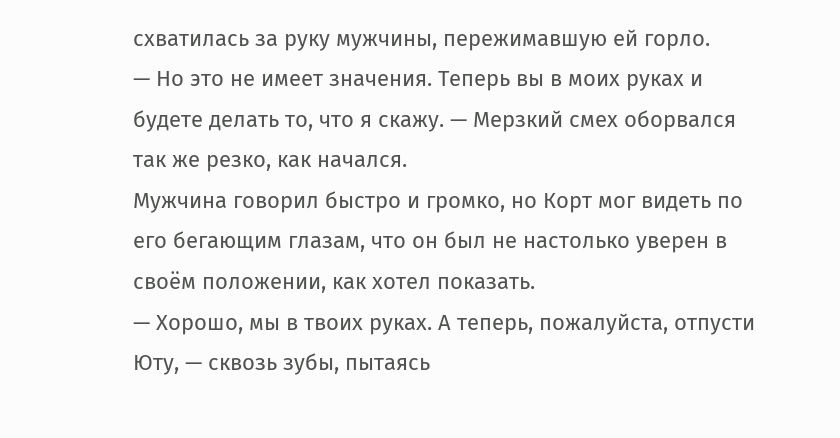схватилась за руку мужчины, пережимавшую ей горло.
— Но это не имеет значения. Теперь вы в моих руках и будете делать то, что я скажу. — Мерзкий смех оборвался так же резко, как начался.
Мужчина говорил быстро и громко, но Корт мог видеть по его бегающим глазам, что он был не настолько уверен в своём положении, как хотел показать.
— Хорошо, мы в твоих руках. А теперь, пожалуйста, отпусти Юту, — сквозь зубы, пытаясь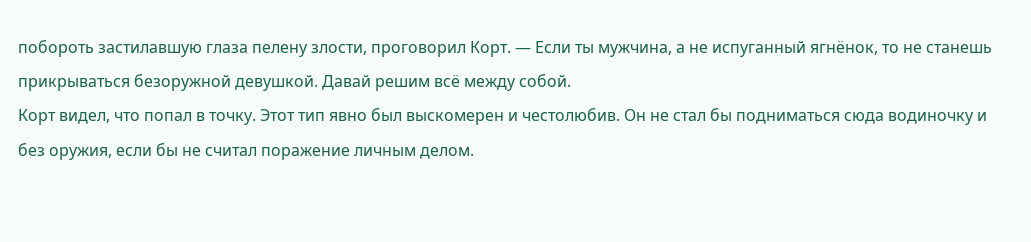побороть застилавшую глаза пелену злости, проговорил Корт. — Если ты мужчина, а не испуганный ягнёнок, то не станешь прикрываться безоружной девушкой. Давай решим всё между собой.
Корт видел, что попал в точку. Этот тип явно был выскомерен и честолюбив. Он не стал бы подниматься сюда водиночку и без оружия, если бы не считал поражение личным делом.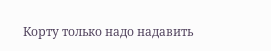Корту только надо надавить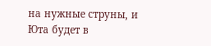на нужные струны, и Юта будет в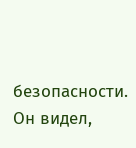безопасности. Он видел,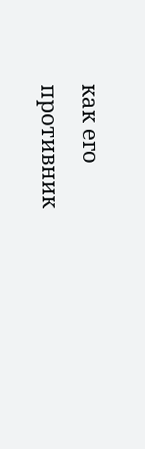как его противник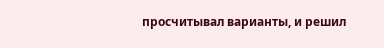просчитывал варианты, и решил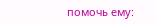помочь ему: